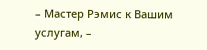– Мастер Рэмис к Вашим услугам, –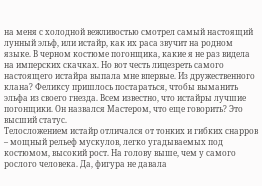на меня с холодной вежливостью смотрел самый настоящий лунный эльф, или истайр, как их раса звучит на родном языке. В черном костюме погонщика, какие я не раз видела на имперских скачках. Но вот честь лицезреть самого настоящего истайра выпала мне впервые. Из дружественного клана? Феликсу пришлось постараться, чтобы выманить эльфа из своего гнезда. Всем известно, что истайры лучшие погонщики. Он назвался Мастером, что еще говорить? Это высший статус.
Телосложением истайр отличался от тонких и гибких снарров – мощный рельеф мускулов, легко угадываемых под костюмом, высокий рост. На голову выше, чем у самого рослого человека. Да, фигура не давала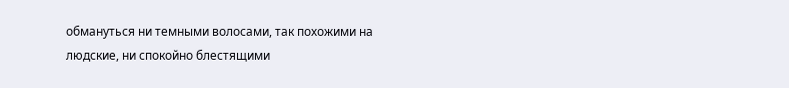обмануться ни темными волосами, так похожими на людские, ни спокойно блестящими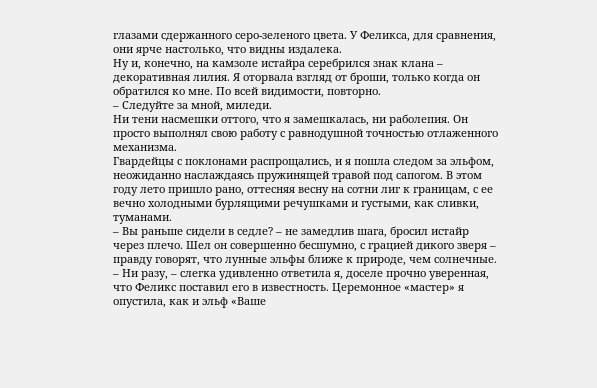глазами сдержанного серо-зеленого цвета. У Феликса, для сравнения, они ярче настолько, что видны издалека.
Ну и, конечно, на камзоле истайра серебрился знак клана – декоративная лилия. Я оторвала взгляд от броши, только когда он обратился ко мне. По всей видимости, повторно.
– Следуйте за мной, миледи.
Ни тени насмешки оттого, что я замешкалась, ни раболепия. Он просто выполнял свою работу с равнодушной точностью отлаженного механизма.
Гвардейцы с поклонами распрощались, и я пошла следом за эльфом, неожиданно наслаждаясь пружинящей травой под сапогом. В этом году лето пришло рано, оттесняя весну на сотни лиг к границам, с ее вечно холодными бурлящими речушками и густыми, как сливки, туманами.
– Вы раньше сидели в седле? – не замедлив шага, бросил истайр через плечо. Шел он совершенно бесшумно, с грацией дикого зверя – правду говорят, что лунные эльфы ближе к природе, чем солнечные.
– Ни разу, – слегка удивленно ответила я, доселе прочно уверенная, что Феликс поставил его в известность. Церемонное «мастер» я опустила, как и эльф «Ваше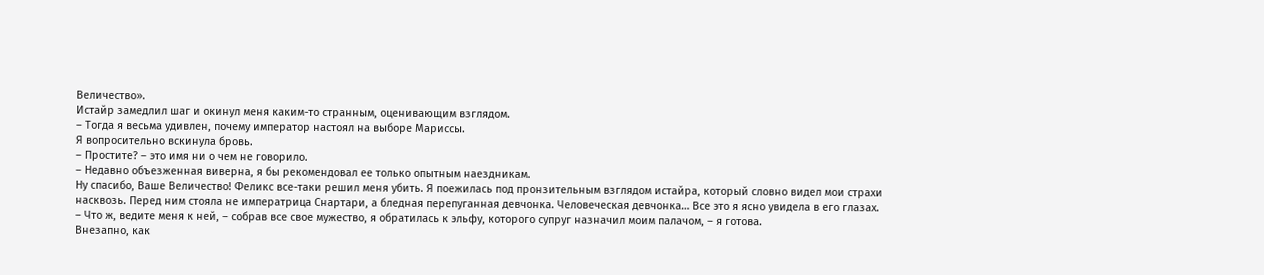Величество».
Истайр замедлил шаг и окинул меня каким-то странным, оценивающим взглядом.
– Тогда я весьма удивлен, почему император настоял на выборе Мариссы.
Я вопросительно вскинула бровь.
– Простите? – это имя ни о чем не говорило.
– Недавно объезженная виверна, я бы рекомендовал ее только опытным наездникам.
Ну спасибо, Ваше Величество! Феликс все-таки решил меня убить. Я поежилась под пронзительным взглядом истайра, который словно видел мои страхи насквозь. Перед ним стояла не императрица Снартари, а бледная перепуганная девчонка. Человеческая девчонка… Все это я ясно увидела в его глазах.
– Что ж, ведите меня к ней, – собрав все свое мужество, я обратилась к эльфу, которого супруг назначил моим палачом, – я готова.
Внезапно, как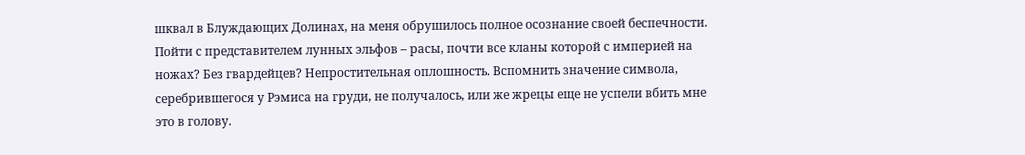шквал в Блуждающих Долинах, на меня обрушилось полное осознание своей беспечности. Пойти с представителем лунных эльфов – расы, почти все кланы которой с империей на ножах? Без гвардейцев? Непростительная оплошность. Вспомнить значение символа, серебрившегося у Рэмиса на груди, не получалось, или же жрецы еще не успели вбить мне это в голову.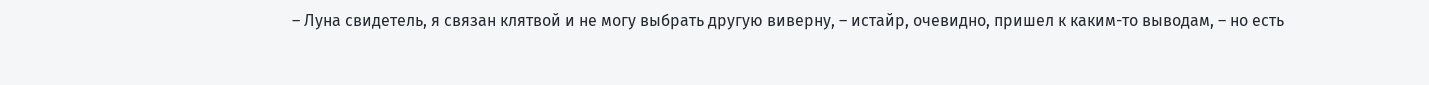– Луна свидетель, я связан клятвой и не могу выбрать другую виверну, – истайр, очевидно, пришел к каким-то выводам, – но есть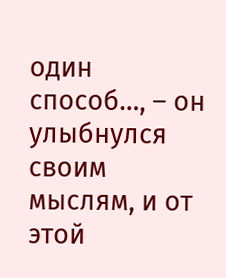один способ…, – он улыбнулся своим мыслям, и от этой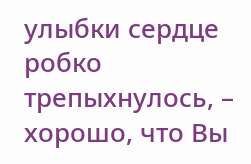улыбки сердце робко трепыхнулось, – хорошо, что Вы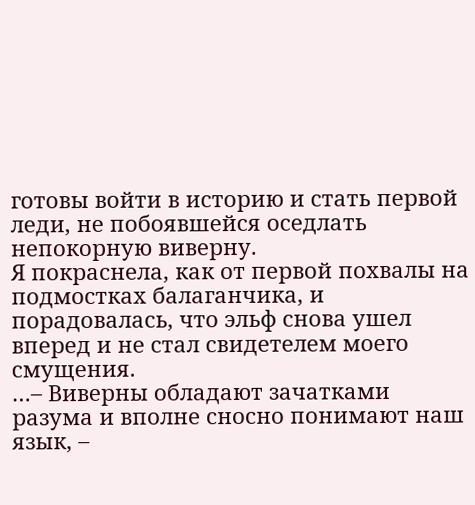готовы войти в историю и стать первой леди, не побоявшейся оседлать непокорную виверну.
Я покраснела, как от первой похвалы на подмостках балаганчика, и порадовалась, что эльф снова ушел вперед и не стал свидетелем моего смущения.
…– Виверны обладают зачатками разума и вполне сносно понимают наш язык, –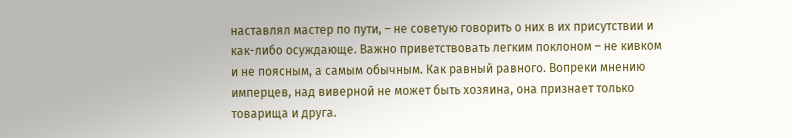наставлял мастер по пути, – не советую говорить о них в их присутствии и как-либо осуждающе. Важно приветствовать легким поклоном – не кивком и не поясным, а самым обычным. Как равный равного. Вопреки мнению имперцев, над виверной не может быть хозяина, она признает только товарища и друга.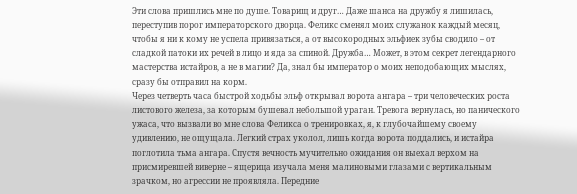Эти слова пришлись мне по душе. Товарищ и друг… Даже шанса на дружбу я лишилась, переступив порог императорского дворца. Феликс сменял моих служанок каждый месяц, чтобы я ни к кому не успела привязаться, а от высокородных эльфиек зубы сводило – от сладкой патоки их речей в лицо и яда за спиной. Дружба… Может, в этом секрет легендарного мастерства истайров, а не в магии? Да, знал бы император о моих неподобающих мыслях, сразу бы отправил на корм.
Через четверть часа быстрой ходьбы эльф открывал ворота ангара – три человеческих роста листового железа, за которым бушевал небольшой ураган. Тревога вернулась, но панического ужаса, что вызвали во мне слова Феликса о тренировках, я, к глубочайшему своему удивлению, не ощущала. Легкий страх уколол, лишь когда ворота поддались, и истайра поглотила тьма ангара. Спустя вечность мучительно ожидания он выехал верхом на присмиревшей виверне – ящерица изучала меня малиновыми глазами с вертикальным зрачком, но агрессии не проявляла. Передние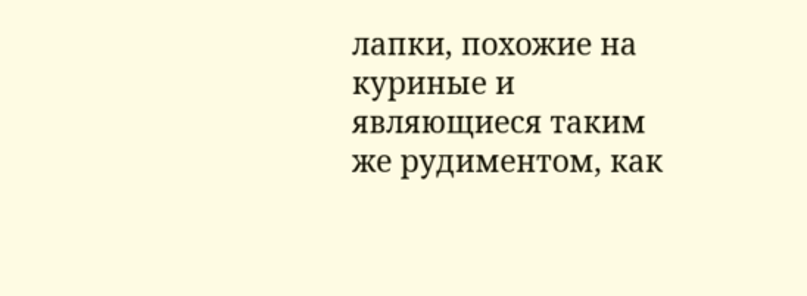лапки, похожие на куриные и являющиеся таким же рудиментом, как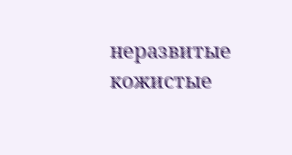неразвитые кожистые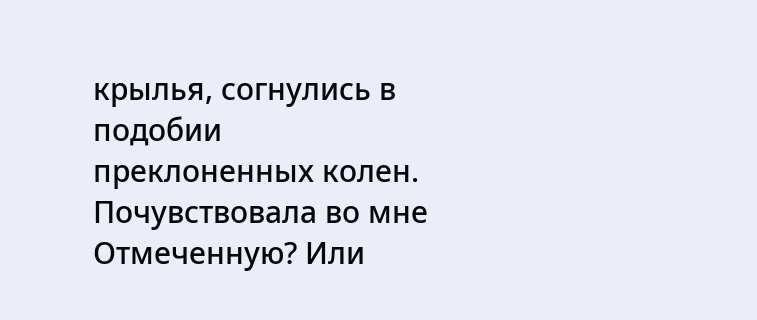крылья, согнулись в подобии преклоненных колен. Почувствовала во мне Отмеченную? Или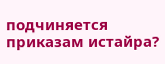подчиняется приказам истайра?